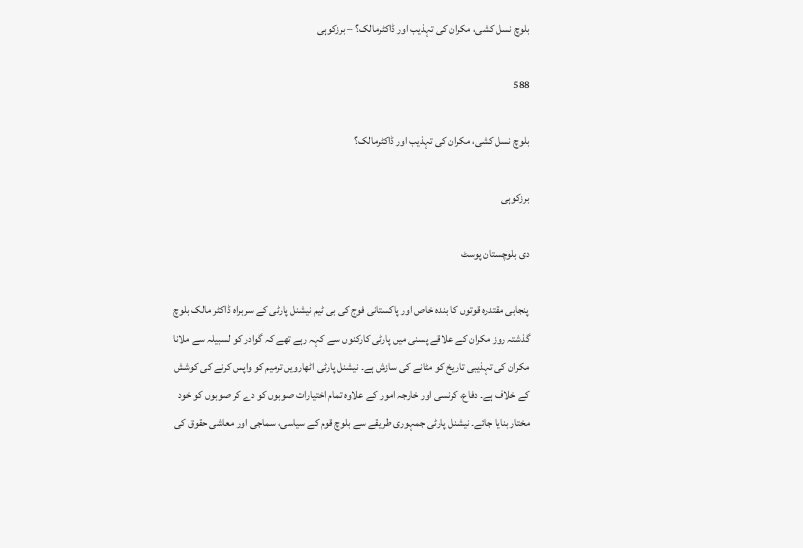بلوچ نسل کشی، مکران کی تہذیب اور ڈاکٹرمالک؟ – برزکوہی

588

بلوچ نسل کشی، مکران کی تہذیب اور ڈاکٹرمالک؟

برزکوہی

دی بلوچستان پوسٹ

پنجابی مقتدرہ قوتوں کا بندہ خاص اور پاکستانی فوج کی بی ٹیم نیشنل پارٹی کے سربراہ ڈاکٹر مالک بلوچ گذشتہ روز مکران کے علاقے پسنی میں پارٹی کارکنوں سے کہہ رہے تھے کہ گوادر کو لسبیلہ سے ملانا مکران کی تہذیبی تاریخ کو مٹانے کی سازش ہے۔ نیشنل پارٹی اٹھارویں ترمیم کو واپس کرنے کی کوشش کے خلاف ہے۔ دفاع، کرنسی اور خارجہ امور کے علاوہ تمام اختیارات صوبوں کو دے کر صوبوں کو خود مختار بنایا جائے۔ نیشنل پارٹی جمہوری طریقے سے بلوچ قوم کے سیاسی، سماجی اور معاشی حقوق کی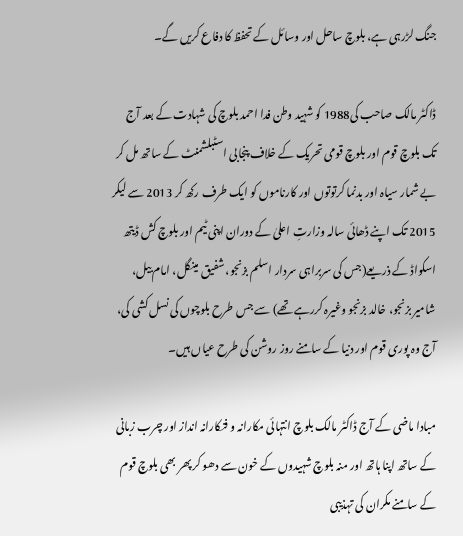جنگ لڑرہی ہے، بلوچ ساحل اور وسائل کے تحفظ کا دفاع کریں گے۔

ڈاکٹر مالک صاحب کی1988 کو شہید وطن فدا احمد بلوچ کی شہادت کے بعد آج تک بلوچ قوم اور بلوچ قومی تحریک کے خلاف پنجابی اسٹبلشمنٹ کے ساتھ مل کر بے شمار سیاہ اور بدنما کرتوتوں اور کارناموں کو ایک طرف رکھ کر 2013 سے لیکر 2015 تک اپنے ڈھائی سالہ وزارتِ اعلیٰ کے دوران اپنی ٹیم اور بلوچ کش ڈیتھ اسکواڈ کے ذریعے(جس کی سربراہی سردار اسلم بزنجو، شفیق مینگل، امام بیل، شامیر بزنجو، خالد بزنجو وغیرہ کررہے تھے) سے جس طرح بلوچوں کی نسل کشی کی، آج وہ پوری قوم اور دنیا کے سامنے روز روشن کی طرح عیاں ہیں۔

مبادا ماضی کے آج ڈاکٹر مالک بلوچ انتہائی مکارانہ و فنکارانہ انداز اور چرب زبانی کے ساتھ اپنا ہاتھ اور منہ بلوچ شہیدوں کے خون سے دھو کر پھر بھی بلوچ قوم کے سامنے مکران کی تہذیبی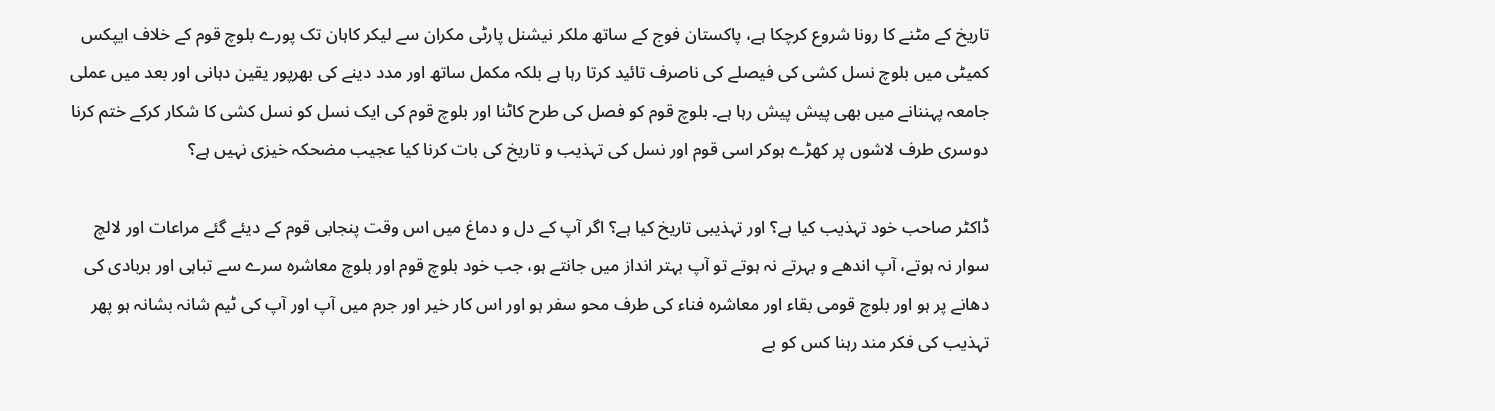تاریخ کے مٹنے کا رونا شروع کرچکا ہے، پاکستان فوج کے ساتھ ملکر نیشنل پارٹی مکران سے لیکر کاہان تک پورے بلوچ قوم کے خلاف ایپکس کمیٹی میں بلوچ نسل کشی کی فیصلے کی ناصرف تائید کرتا رہا ہے بلکہ مکمل ساتھ اور مدد دینے کی بھرپور یقین دہانی اور بعد میں عملی جامعہ پہننانے میں بھی پیش پیش رہا ہے۔ بلوچ قوم کو فصل کی طرح کاٹنا اور بلوچ قوم کی ایک نسل کو نسل کشی کا شکار کرکے ختم کرنا دوسری طرف لاشوں پر کھڑے ہوکر اسی قوم اور نسل کی تہذیب و تاریخ کی بات کرنا کیا عجیب مضحکہ خیزی نہیں ہے؟

ڈاکٹر صاحب خود تہذیب کیا ہے؟ اور تہذیبی تاریخ کیا ہے؟ اگر آپ کے دل و دماغ میں اس وقت پنجابی قوم کے دیئے گئے مراعات اور لالچ سوار نہ ہوتے، آپ اندھے و بہرتے نہ ہوتے تو آپ بہتر انداز میں جانتے ہو، جب خود بلوچ قوم اور بلوچ معاشرہ سرے سے تباہی اور بربادی کی دھانے پر ہو اور بلوچ قومی بقاء اور معاشرہ فناء کی طرف محو سفر ہو اور اس کار خیر اور جرم میں آپ اور آپ کی ٹیم شانہ بشانہ ہو پھر تہذیب کی فکر مند رہنا کس کو بے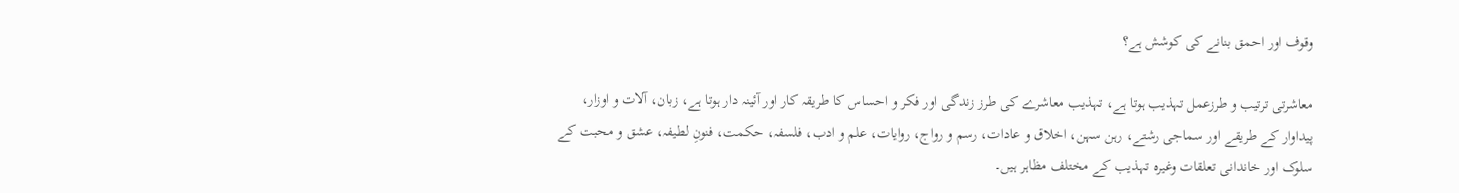وقوف اور احمق بنانے کی کوشش ہے؟

معاشرتی ترتیب و طرزعمل تہذیب ہوتا ہے، تہذیب معاشرے کی طرز زندگی اور فکر و احساس کا طریقہ کار اور آئینہ دار ہوتا ہے، زبان، آلات و اوزار، پیداوار کے طریقے اور سماجی رشتے، رہن سہن، اخلاق و عادات، رسم و رواج، روایات، علم و ادب، فلسفہ، حکمت، فنونِ لطیفہ، عشق و محبت کے سلوک اور خاندانی تعلقات وغیرہ تہذیب کے مختلف مظاہر ہیں۔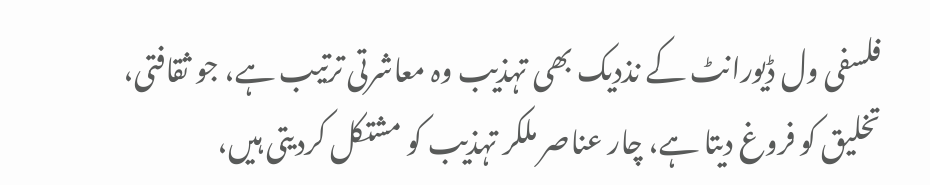فلسفی ول ڈیورانٹ کے نذدیک بھی تہذیب وہ معاشرتی ترتیب ہے، جو ثقافتی، تخلیق کو فروغ دیتا ہے، چار عناصر ملکر تہذیب کو مشتکل کردیتی ہیں،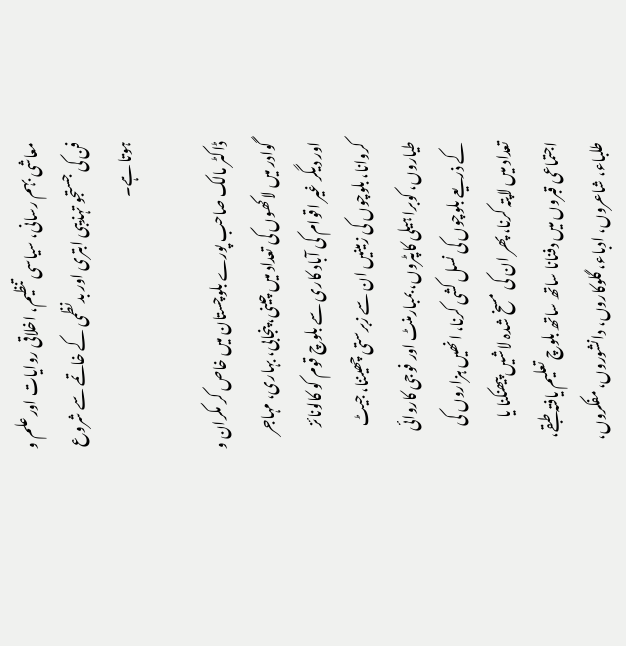معاشی بہم رسانی، سیاسی تنظیم، اخلاقی روایات اور علم و فن کی جستجو تہذیبی ابتری اور بدنظمی کے خاتمے سے شروع ہوتا ہے۔

ڈاکٹر مالک صاحب پورے بلوچستان میں خاص کر مکران و گوادر میں لاکھوں کی تعداد میں چینی، پنجابی، بہاری، مہاجر اور دیگر غیر اقوام کی آباد کاری سے بلوچ قوم کو کالونائز کروانا، بلوچوں کی زمینیں ان سے زبرستی چھیننا، جیٹ طیاروں، کوبرا ہیلی کاپٹروں، بمبارمنٹ اور فوجی کاروائی کے ذریعے بلوچوں کی نسل کشی کرنا، انھیں ہزاروں کی تعداد میں لاپتہ کرنا، پھر ان کی مسخ شدہ لاشیں پیھنکنا یا اجتماعی قبروں میں دفنانا ساتھ ساتھ بلوچ تعلیم یافتہ طبقے، طلباء، شاعروں، ادباء، گلوکاروں، دانشوروں، مفکروں،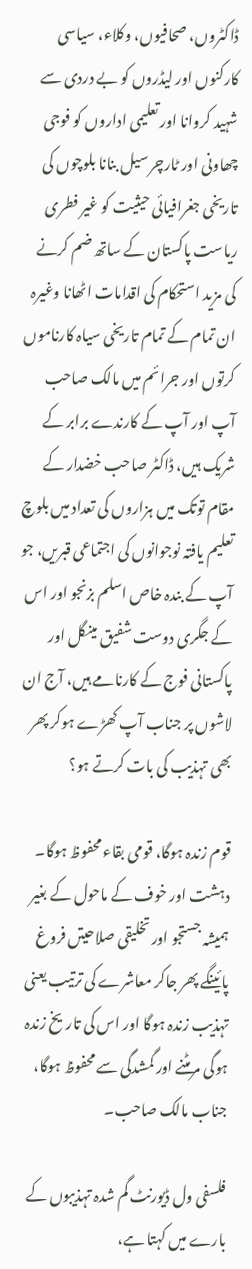ڈاکٹروں، صحافیوں، وکلاء، سیاسی کارکنوں اور لیڈروں کو بے دردی سے شہید کروانا اور تعلیمی اداروں کو فوجی چھاونی اور ٹارچر سیل بنانا بلوچوں کی تاریخی جغرافیائی حیثیت کو غیر فطری ریاست پاکستان کے ساتھ ضم کرنے کی مزید استحکام کی اقدامات اٹھانا وغیرہ ان تمام کے تمام تاریخی سیاہ کارناموں کرتوں اور جرائم میں مالک صاحب آپ اور آپ کے کارندے برابر کے شریک ہیں، ڈاکٹر صاحب خضدار کے مقام توتک میں ہزاروں کی تعداد میں بلوچ تعلیم یافتہ نوجوانوں کی اجتماعی قبریں، جو آپ کے بندہ خاص اسلم بزنجو اور اس کے جگری دوست شفیق مینگل اور پاکستانی فوج کے کارنامے ہیں، آج ان لاشوں پر جناب آپ کھڑے ہوکر پھر بھی تہذیب کی بات کرتے ہو؟

قوم زندہ ہوگا، قومی بقاء محفوظ ہوگا۔ دہشت اور خوف کے ماحول کے بغیر ہمیشہ جستجو اور تخلیقی صلاحیتں فروغ پائینگے پھر جاکر معاشرے کی ترتیب یعنی تہذیب زندہ ہوگا اور اس کی تاریخ زندہ ہوگی مرمٹنے اور گمشدگی سے محفوظ ہوگا، جناب مالک صاحب۔

فلسفی ول ڈیورنٹ گم شدہ تہذیبوں کے بارے میں کہتا ہے،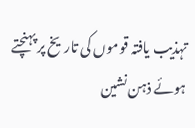تہذیب یافتہ قوموں کی تاریخ پر پہنچتے ہوئے ذہن نشین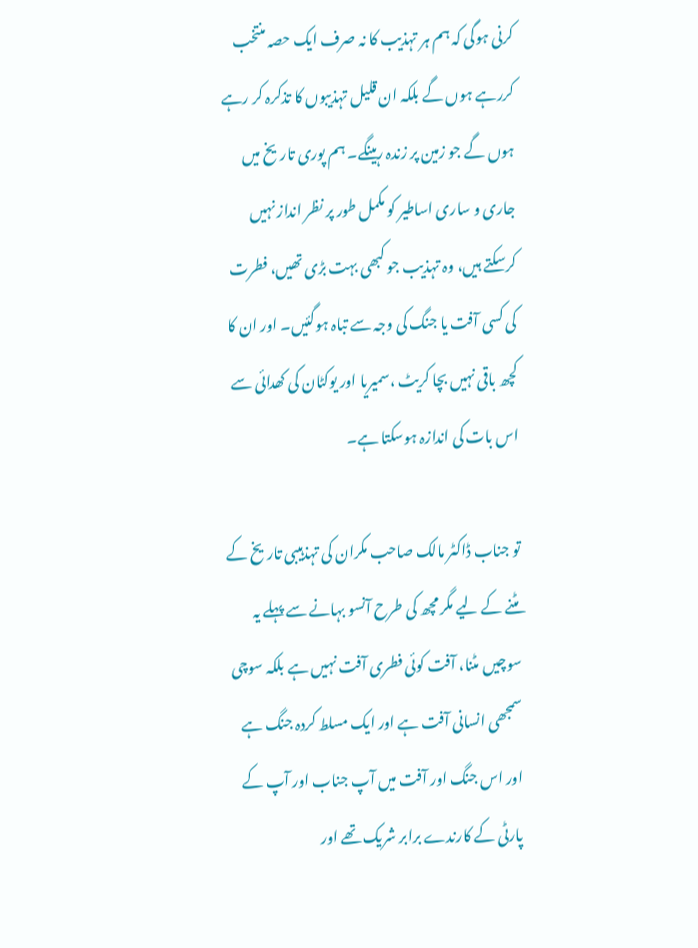کرنی ہوگی کہ ہم ہر تہذیب کا نہ صرف ایک حصہ منتخب کررہے ہوں گے بلکہ ان قلیل تہذیبوں کا تذکرہ کر رہے ہوں گے جو زمین پر زندہ رہینگے۔ ہم پوری تاریخ میں جاری و ساری اساطیر کو مکمل طور پر نظر انداز نہیں کرسکتے ہیں، وہ تہذیب جو کبھی بہت بڑی تھیں، فطرت کی کسی آفت یا جنگ کی وجہ سے تباہ ہوگئیں۔ اور ان کا کچھ باقی نہیں بچا کریٹ ،سمیریا اور یوکٹان کی کھدائی سے اس بات کی اندازہ ہوسکتا ہے۔

تو جناب ڈاکٹر مالک صاحب مکران کی تہذہیبی تاریخ کے مٹنے کے لیے مگر مچھ کی طرح آنسو بہانے سے پہلے یہ سوچیں مٹنا، آفت کوئی فطری آفت نہیں ہے بلکہ سوچی سمجھی انسانی آفت ہے اور ایک مسلط کردہ جنگ ہے اور اس جنگ اور آفت میں آپ جناب اور آپ کے پارٹی کے کارندے برابر شریک تھے اور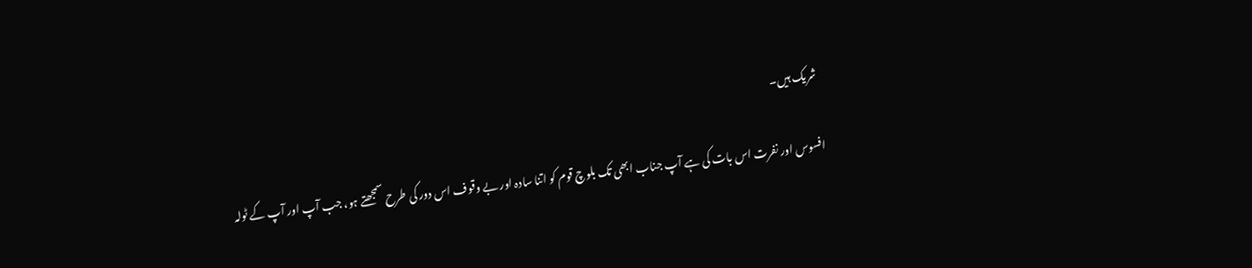شریک ہیں۔

افسوس اور نفرت اس بات کی ہے آپ جناب ابھی تک بلوچ قوم کو اتنا سادہ اور بے وقوف اس دور کی طرح سمجھتے ہو، جب آپ اور آپ کے ٹولہ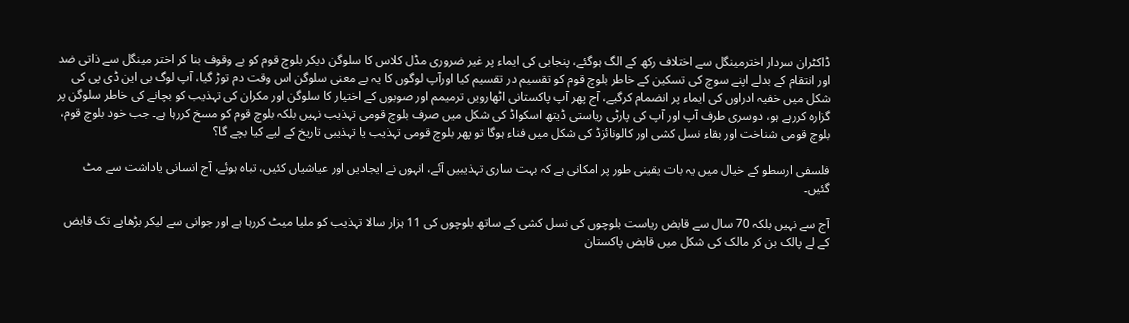ڈاکٹران سردار اخترمینگل سے اختلاف رکھ کے الگ ہوگئے، پنجابی کی ایماء پر غیر ضروری مڈل کلاس کا سلوگن دیکر بلوچ قوم کو بے وقوف بنا کر اختر مینگل سے ذاتی ضد اور انتقام کے بدلے اپنے سوچ کی تسکین کے خاطر بلوچ قوم کو تقسیم در تقسیم کیا اورآپ لوگوں کا یہ بے معنی سلوگن اس وقت دم توڑ گیا، آپ لوگ بی این ڈی پی کی شکل میں خفیہ ادراوں کی ایماء پر انضمام کرگیے، آج پھر آپ پاکستانی اٹھارویں ترمیمم اور صوبوں کے اختیار کا سلوگن اور مکران کی تہذیب کو بچانے کی خاطر سلوگن پر گزارہ کررہے ہو، دوسری طرف آپ اور آپ کی پارٹی ریاستی ڈیتھ اسکواڈ کی شکل میں صرف بلوچ قومی تہذیب نہیں بلکہ بلوچ قوم کو مسخ کررہا ہے۔ جب خود بلوچ قوم، بلوچ قومی شناخت اور بقاء نسل کشی اور کالونائزڈ کی شکل میں فناء ہوگا تو پھر بلوچ قومی تہذیب یا تہذیبی تاریخ کے لیے کیا بچے گا؟

فلسفی ارسطو کے خیال میں یہ بات یقینی طور پر امکانی ہے کہ بہت ساری تہذیبیں آئے، انہوں نے ایجادیں اور عیاشیاں کئیں، تباہ ہوئے، آج انسانی یاداشت سے مٹ گئیں۔

آج سے نہیں بلکہ 70 سال سے قابض ریاست بلوچوں کی نسل کشی کے ساتھ بلوچوں کی 11 ہزار سالا تہذیب کو ملیا میٹ کررہا ہے اور جوانی سے لیکر بڑھاپے تک قابض کے لے پالک بن کر مالک کی شکل میں قابض پاکستان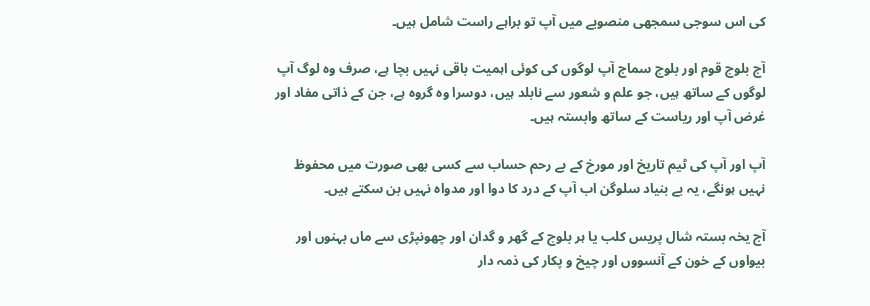کی اس سوجی سمجھی منصوبے میں آپ تو براہے راست شامل ہیں۔

آج بلوچ قوم اور بلوچ سماج آپ لوگوں کی کوئی اہمیت باقی نہیں بچا ہے، صرف وہ لوگ آپ لوگوں کے ساتھ ہیں، جو علم و شعور سے نابلد ہیں، دوسرا وہ گروہ ہے، جن کے ذاتی مفاد اور غرض آپ اور ریاست کے ساتھ وابستہ ہیں۔

آپ اور آپ کی ٹیم تاریخ اور مورخ کے بے رحم حساب سے کسی بھی صورت میں محفوظ نہیں ہونگے، یہ بے بنیاد سلوگن اب آپ کے درد کا دوا اور مدواہ نہیں بن سکتے ہیں۔

آج یخہ بستہ شال پریس کلب یا ہر بلوچ کے گھر و گدان اور چھونپڑی سے ماں بہنوں اور بیواوں کے خون کے آنسووں اور چیخ و پکار کی ذمہ دار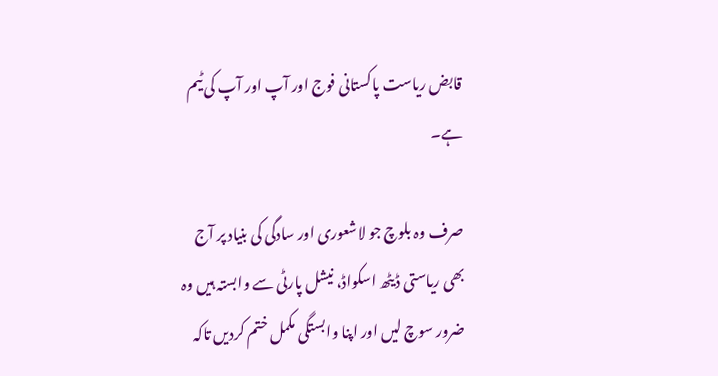قابض ریاست پاکستانی فوج اور آپ اور آپ کی ٹیم ہے۔

صرف وہ بلوچ جو لاشعوری اور سادگی کی بنیاد پر آج بھی ریاستی ڈیٹھ اسکواڈ، نیشل پارٹی سے وابستہ ہیں وہ ضرور سوچ لیں اور اپنا وابستگی مکمل ختم کردیں تاکہ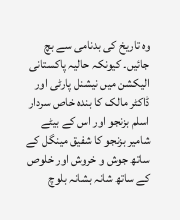وہ تاریخ کی بدنامی سے بچ جائیں۔ کیونکہ حالیہ پاکستانی الیکشن میں نیشنل پارٹی اور ڈاکٹر مالک کا بندہ خاص سردار اسلم بزنجو اور اس کے بیٹے شامیر بزنجو کا شفیق مینگل کے ساتھ جوش و خروش اور خلوص کے ساتھ شانہ بشانہ بلوچ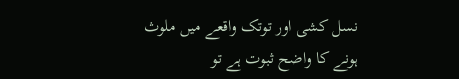نسل کشی اور توتک واقعے میں ملوث ہونے کا واضح ثبوت ہے تو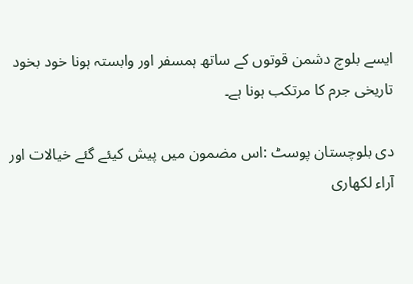ایسے بلوچ دشمن قوتوں کے ساتھ ہمسفر اور وابستہ ہونا خود بخود تاریخی جرم کا مرتکب ہونا ہے۔

دی بلوچستان پوسٹ :اس مضمون میں پیش کیئے گئے خیالات اور آراء لکھاری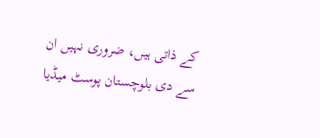کے ذاتی ہیں، ضروری نہیں ان سے دی بلوچستان پوسٹ میڈیا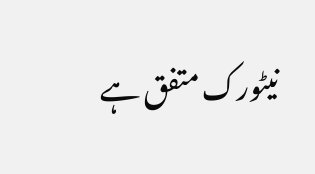نیٹورک متفق ہے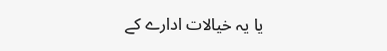یا یہ خیالات ادارے کے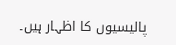پالیسیوں کا اظہار ہیں۔